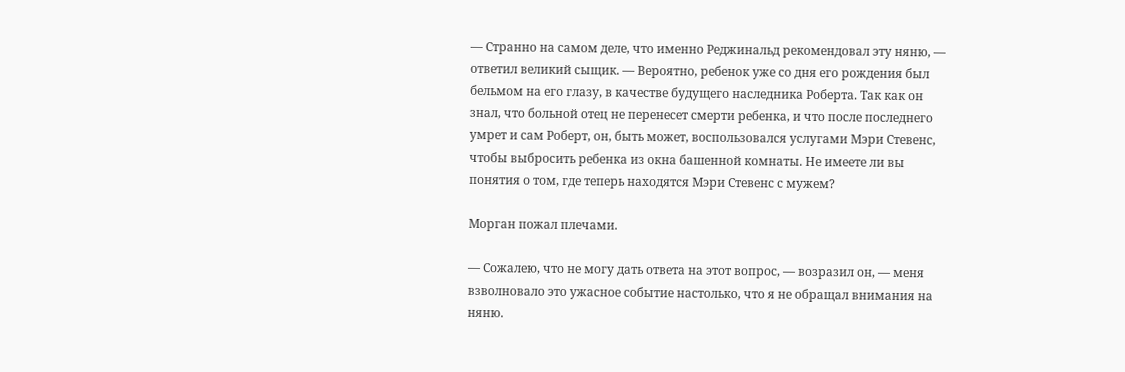— Странно на самом деле, что именно Реджинальд рекомендовал эту няню, — ответил великий сыщик. — Вероятно, ребенок уже со дня его рождения был бельмом на его глазу, в качестве будущего наследника Роберта. Так как он знал, что больной отец не перенесет смерти ребенка, и что после последнего умрет и сам Роберт, он, быть может, воспользовался услугами Мэри Стевенс, чтобы выбросить ребенка из окна башенной комнаты. Не имеете ли вы понятия о том, где теперь находятся Мэри Стевенс с мужем?

Морган пожал плечами.

— Сожалею, что не могу дать ответа на этот вопрос, — возразил он, — меня взволновало это ужасное событие настолько, что я не обращал внимания на няню.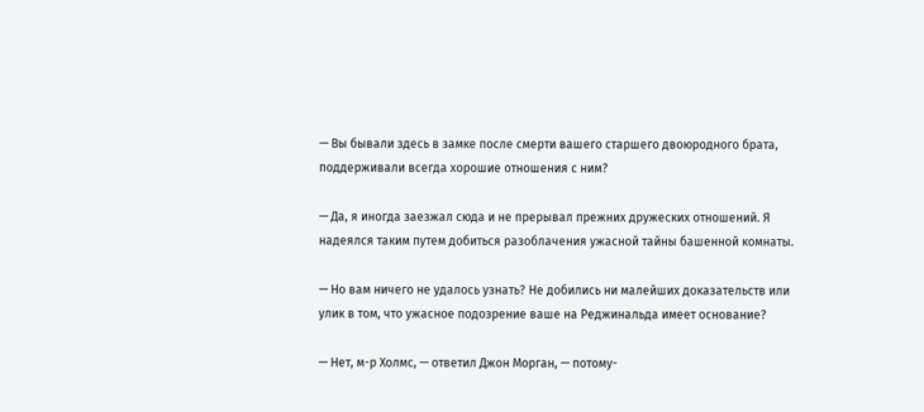— Вы бывали здесь в замке после смерти вашего старшего двоюродного брата, поддерживали всегда хорошие отношения с ним?

— Да, я иногда заезжал сюда и не прерывал прежних дружеских отношений. Я надеялся таким путем добиться разоблачения ужасной тайны башенной комнаты.

— Но вам ничего не удалось узнать? Не добились ни малейших доказательств или улик в том, что ужасное подозрение ваше на Реджинальда имеет основание?

— Нет, м-р Холмс, — ответил Джон Морган, — потому-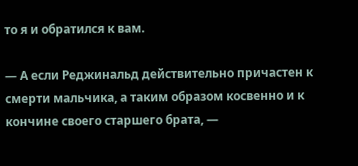то я и обратился к вам.

— А если Реджинальд действительно причастен к смерти мальчика, а таким образом косвенно и к кончине своего старшего брата, —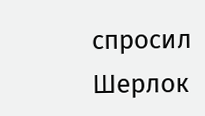спросил Шерлок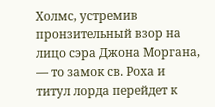Холмс, устремив пронзительный взор на лицо сэра Джона Моргана, — то замок св. Роха и титул лорда перейдет к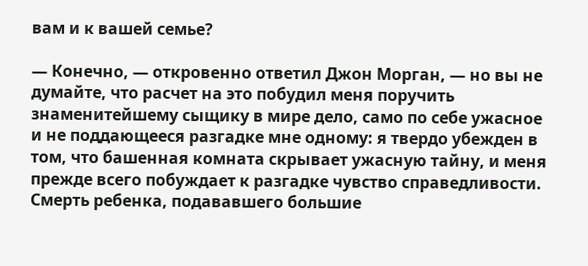вам и к вашей семье?

— Конечно, — откровенно ответил Джон Морган, — но вы не думайте, что расчет на это побудил меня поручить знаменитейшему сыщику в мире дело, само по себе ужасное и не поддающееся разгадке мне одному: я твердо убежден в том, что башенная комната скрывает ужасную тайну, и меня прежде всего побуждает к разгадке чувство справедливости. Смерть ребенка, подававшего большие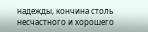надежды, кончина столь несчастного и хорошего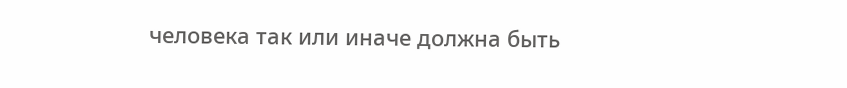человека так или иначе должна быть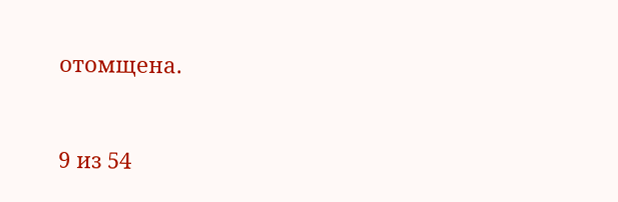отомщена.



9 из 54